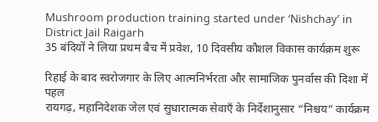Mushroom production training started under ‘Nishchay’ in District Jail Raigarh
35 बंदियों ने लिया प्रथम बैच में प्रवेश, 10 दिवसीय कौशल विकास कार्यक्रम शुरू

रिहाई के बाद स्वरोजगार के लिए आत्मनिर्भरता और सामाजिक पुनर्वास की दिशा में पहल
रायगढ़, महानिदेशक जेल एवं सुधारात्मक सेवाएँ के निर्देशानुसार “निश्चय” कार्यक्रम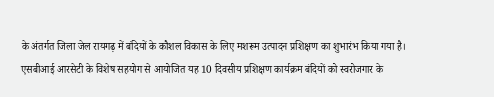के अंतर्गत जिला जेल रायगढ़ में बंदियों के कौशल विकास के लिए मशरूम उत्पादन प्रशिक्षण का शुभारंभ किया गया है। एसबीआई आरसेटी के विशेष सहयोग से आयोजित यह 10 दिवसीय प्रशिक्षण कार्यक्रम बंदियों को स्वरोजगार के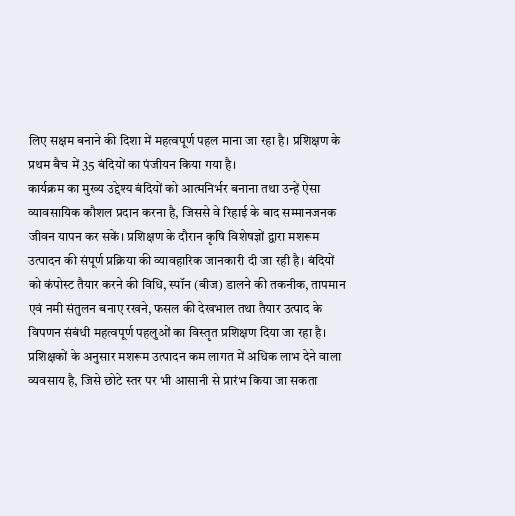लिए सक्षम बनाने की दिशा में महत्वपूर्ण पहल माना जा रहा है। प्रशिक्षण के प्रथम बैच में 35 बंदियों का पंजीयन किया गया है।
कार्यक्रम का मुख्य उद्देश्य बंदियों को आत्मनिर्भर बनाना तथा उन्हें ऐसा व्यावसायिक कौशल प्रदान करना है, जिससे वे रिहाई के बाद सम्मानजनक जीवन यापन कर सकें। प्रशिक्षण के दौरान कृषि विशेषज्ञों द्वारा मशरूम उत्पादन की संपूर्ण प्रक्रिया की व्यावहारिक जानकारी दी जा रही है। बंदियों को कंपोस्ट तैयार करने की विधि, स्पॉन (बीज) डालने की तकनीक, तापमान एवं नमी संतुलन बनाए रखने, फसल की देखभाल तथा तैयार उत्पाद के विपणन संबंधी महत्वपूर्ण पहलुओं का विस्तृत प्रशिक्षण दिया जा रहा है।
प्रशिक्षकों के अनुसार मशरूम उत्पादन कम लागत में अधिक लाभ देने वाला व्यवसाय है, जिसे छोटे स्तर पर भी आसानी से प्रारंभ किया जा सकता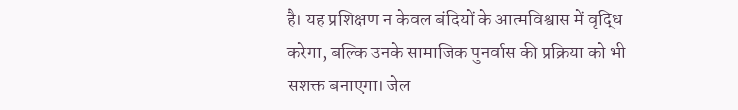है। यह प्रशिक्षण न केवल बंदियों के आत्मविश्वास में वृद्धि करेगा, बल्कि उनके सामाजिक पुनर्वास की प्रक्रिया को भी सशक्त बनाएगा। जेल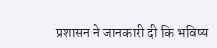प्रशासन ने जानकारी दी कि भविष्य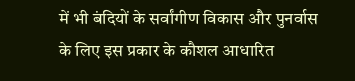में भी बंदियों के सर्वांगीण विकास और पुनर्वास के लिए इस प्रकार के कौशल आधारित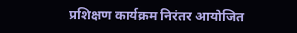प्रशिक्षण कार्यक्रम निरंतर आयोजित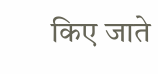किए जाते